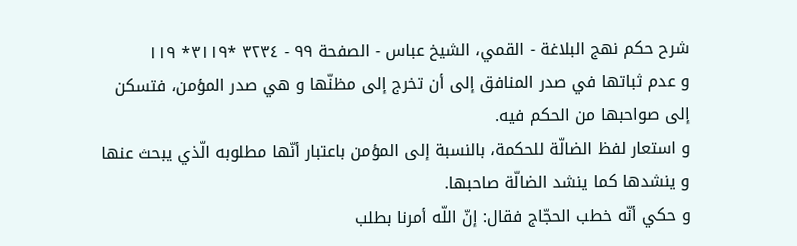شرح حكم نهج البلاغة - القمي، الشيخ عباس - الصفحة ٩٩ - ٣٢٣٤ *٣١١٩* ١١٩
و عدم ثباتها في صدر المنافق إلى أن تخرج إلى مظنّها و هي صدر المؤمن، فتسكن إلى صواحبها من الحكم فيه.
و استعار لفظ الضالّة للحكمة، بالنسبة إلى المؤمن باعتبار أنّها مطلوبه الّذي يبحث عنها و ينشدها كما ينشد الضالّة صاحبها.
و حكي أنّه خطب الحجّاج فقال: إنّ اللّه أمرنا بطلب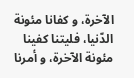الآخرة، و كفانا مئونة الدّنيا، فليتنا كفينا مئونة الآخرة، و أمرنا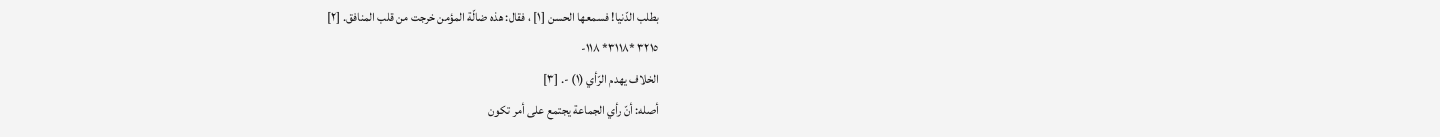بطلب الدّنيا! فسمعها الحسن [١] ، فقال: هذه ضالّة المؤمن خرجت من قلب المنافق. [٢]
٣٢١٥ *٣١١٨* ١١٨-
الخلاف يهدم الرّأي (١) -. [٣]
أصله: أنّ رأي الجماعة يجتمع على أمر تكون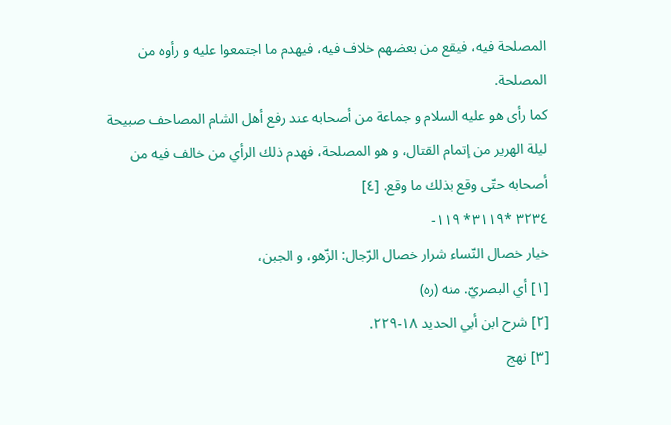المصلحة فيه، فيقع من بعضهم خلاف فيه، فيهدم ما اجتمعوا عليه و رأوه من المصلحة.
كما رأى هو عليه السلام و جماعة من أصحابه عند رفع أهل الشام المصاحف صبيحة ليلة الهرير من إتمام القتال، و هو المصلحة، فهدم ذلك الرأي من خالف فيه من أصحابه حتّى وقع بذلك ما وقع. [٤]
٣٢٣٤ *٣١١٩* ١١٩-
خيار خصال النّساء شرار خصال الرّجال: الزّهو، و الجبن،
[١] أي البصريّ. منه (ره)
[٢] شرح ابن أبي الحديد ١٨-٢٢٩.
[٣] نهج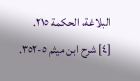البلاغة، الحكمة ٢١٥.
[٤] شرح ابن ميثم ٥-٣٥٢.